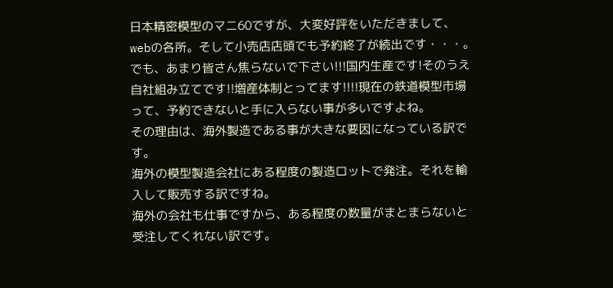日本精密模型のマニ60ですが、大変好評をいただきまして、webの各所。そして小売店店頭でも予約終了が続出です・・・。
でも、あまり皆さん焦らないで下さい!!!国内生産です!そのうえ
自社組み立てです!!増産体制とってます!!!!現在の鉄道模型市場って、予約できないと手に入らない事が多いですよね。
その理由は、海外製造である事が大きな要因になっている訳です。
海外の模型製造会社にある程度の製造ロットで発注。それを輸入して販売する訳ですね。
海外の会社も仕事ですから、ある程度の数量がまとまらないと受注してくれない訳です。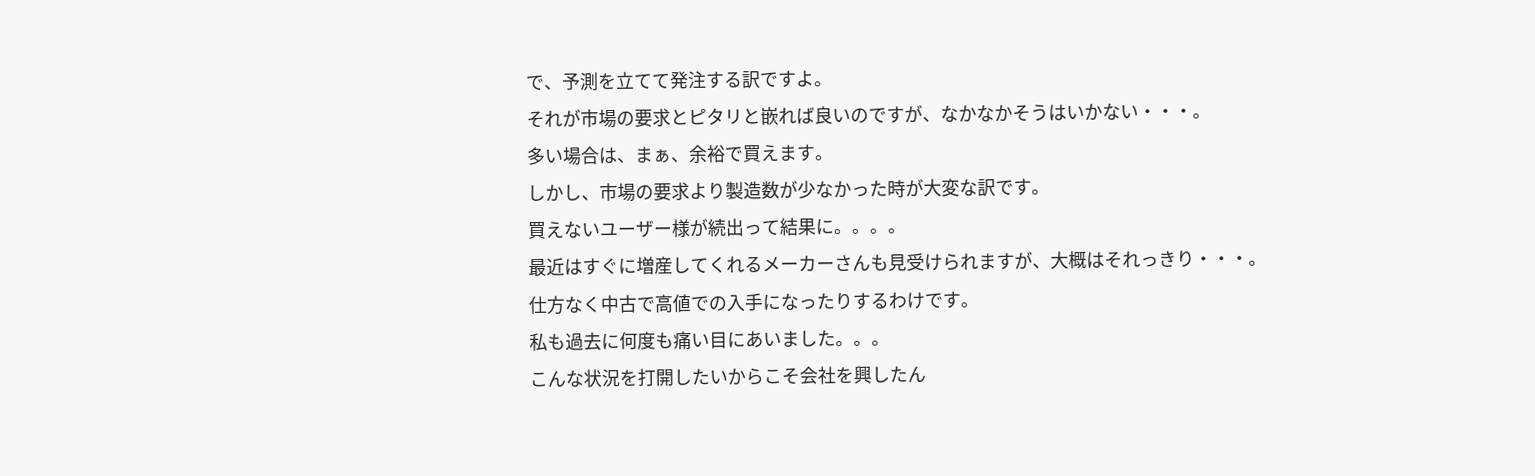で、予測を立てて発注する訳ですよ。
それが市場の要求とピタリと嵌れば良いのですが、なかなかそうはいかない・・・。
多い場合は、まぁ、余裕で買えます。
しかし、市場の要求より製造数が少なかった時が大変な訳です。
買えないユーザー様が続出って結果に。。。。
最近はすぐに増産してくれるメーカーさんも見受けられますが、大概はそれっきり・・・。
仕方なく中古で高値での入手になったりするわけです。
私も過去に何度も痛い目にあいました。。。
こんな状況を打開したいからこそ会社を興したん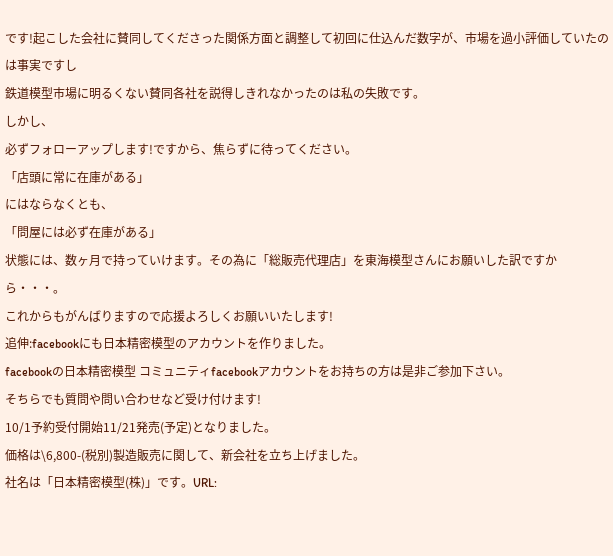です!起こした会社に賛同してくださった関係方面と調整して初回に仕込んだ数字が、市場を過小評価していたのは事実ですし
鉄道模型市場に明るくない賛同各社を説得しきれなかったのは私の失敗です。
しかし、
必ずフォローアップします!ですから、焦らずに待ってください。
「店頭に常に在庫がある」
にはならなくとも、
「問屋には必ず在庫がある」
状態には、数ヶ月で持っていけます。その為に「総販売代理店」を東海模型さんにお願いした訳ですから・・・。
これからもがんばりますので応援よろしくお願いいたします!
追伸:facebookにも日本精密模型のアカウントを作りました。
facebookの日本精密模型 コミュニティfacebookアカウントをお持ちの方は是非ご参加下さい。
そちらでも質問や問い合わせなど受け付けます!
10/1予約受付開始11/21発売(予定)となりました。
価格は\6,800-(税別)製造販売に関して、新会社を立ち上げました。
社名は「日本精密模型(株)」です。URL: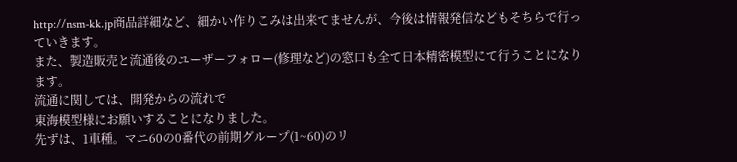http://nsm-kk.jp商品詳細など、細かい作りこみは出来てませんが、今後は情報発信などもそちらで行っていきます。
また、製造販売と流通後のユーザーフォロー(修理など)の窓口も全て日本精密模型にて行うことになります。
流通に関しては、開発からの流れで
東海模型様にお願いすることになりました。
先ずは、1車種。マニ60の0番代の前期グループ(1~60)のリ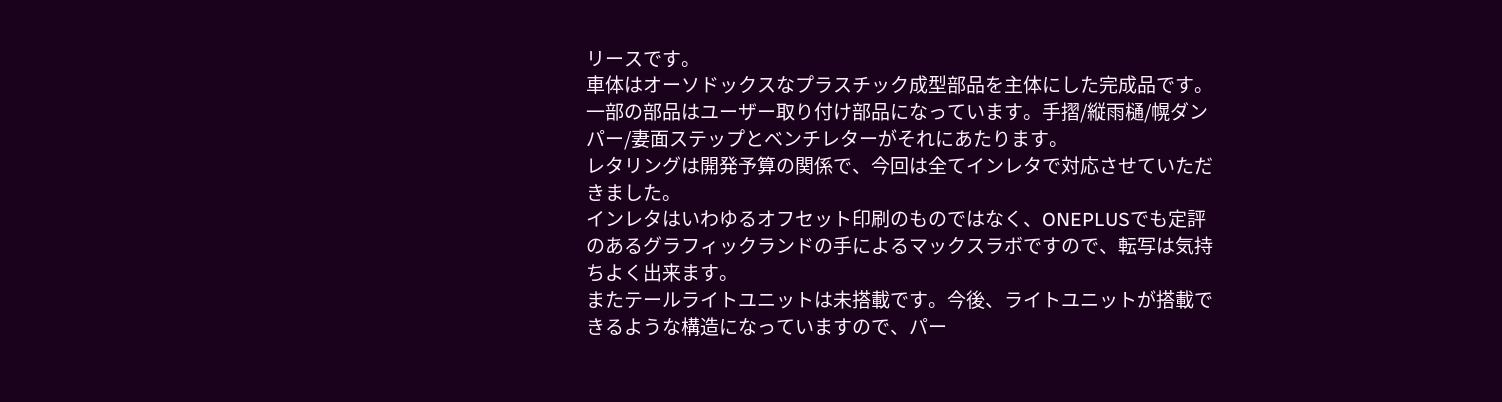リースです。
車体はオーソドックスなプラスチック成型部品を主体にした完成品です。一部の部品はユーザー取り付け部品になっています。手摺/縦雨樋/幌ダンパー/妻面ステップとベンチレターがそれにあたります。
レタリングは開発予算の関係で、今回は全てインレタで対応させていただきました。
インレタはいわゆるオフセット印刷のものではなく、ONEPLUSでも定評のあるグラフィックランドの手によるマックスラボですので、転写は気持ちよく出来ます。
またテールライトユニットは未搭載です。今後、ライトユニットが搭載できるような構造になっていますので、パー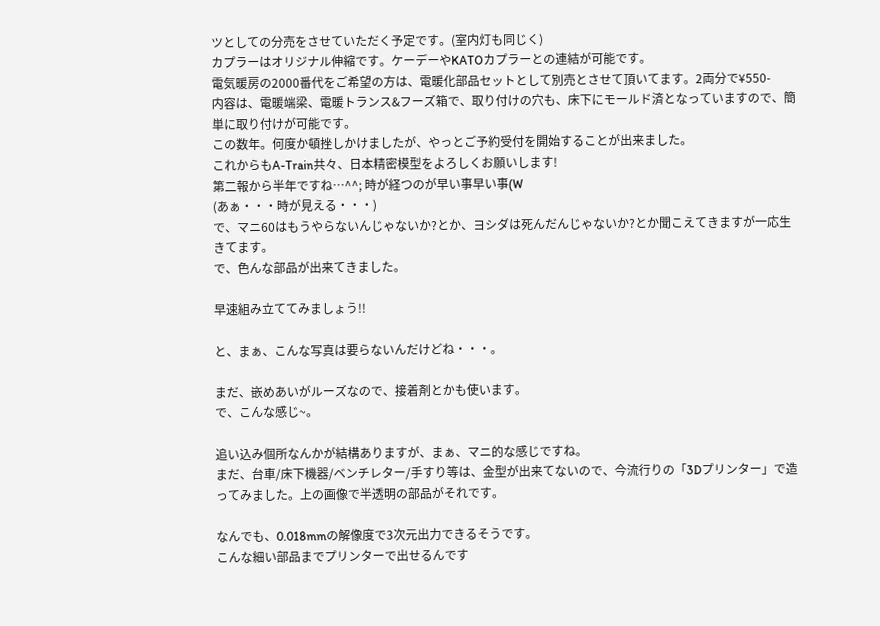ツとしての分売をさせていただく予定です。(室内灯も同じく)
カプラーはオリジナル伸縮です。ケーデーやKATOカプラーとの連結が可能です。
電気暖房の2000番代をご希望の方は、電暖化部品セットとして別売とさせて頂いてます。2両分で¥550-
内容は、電暖端梁、電暖トランス&フーズ箱で、取り付けの穴も、床下にモールド済となっていますので、簡単に取り付けが可能です。
この数年。何度か頓挫しかけましたが、やっとご予約受付を開始することが出来ました。
これからもA-Train共々、日本精密模型をよろしくお願いします!
第二報から半年ですね…^^; 時が経つのが早い事早い事(W
(あぁ・・・時が見える・・・)
で、マニ60はもうやらないんじゃないか?とか、ヨシダは死んだんじゃないか?とか聞こえてきますが一応生きてます。
で、色んな部品が出来てきました。

早速組み立ててみましょう!!

と、まぁ、こんな写真は要らないんだけどね・・・。

まだ、嵌めあいがルーズなので、接着剤とかも使います。
で、こんな感じ~。

追い込み個所なんかが結構ありますが、まぁ、マニ的な感じですね。
まだ、台車/床下機器/ベンチレター/手すり等は、金型が出来てないので、今流行りの「3Dプリンター」で造ってみました。上の画像で半透明の部品がそれです。

なんでも、0.018mmの解像度で3次元出力できるそうです。
こんな細い部品までプリンターで出せるんです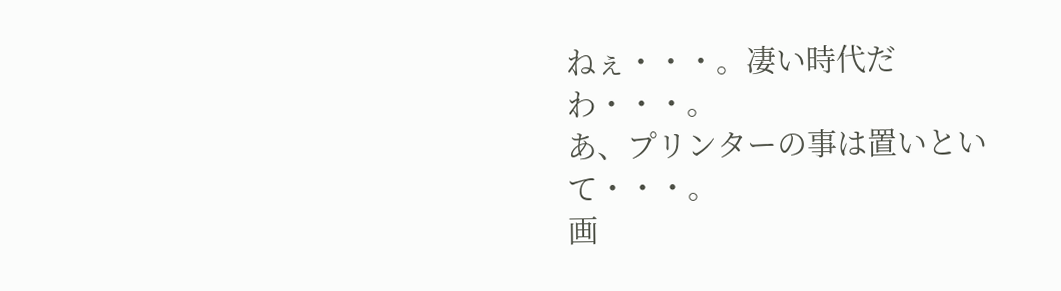ねぇ・・・。凄い時代だわ・・・。
あ、プリンターの事は置いといて・・・。
画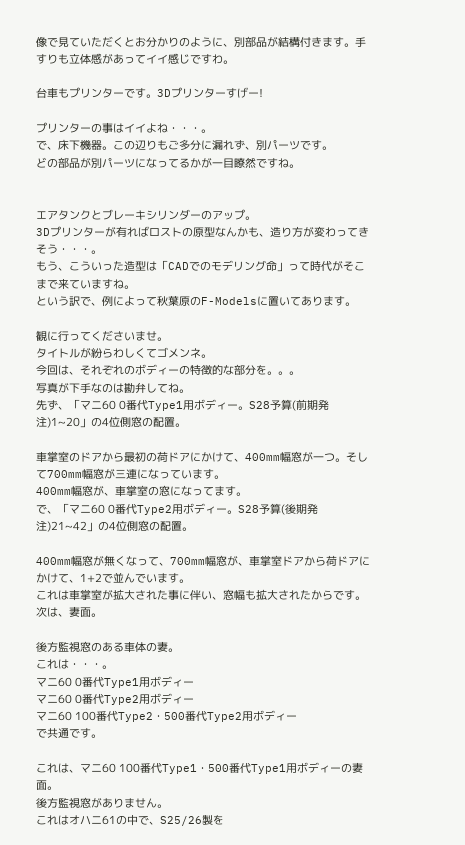像で見ていただくとお分かりのように、別部品が結構付きます。手すりも立体感があってイイ感じですわ。

台車もプリンターです。3Dプリンターすげー!

プリンターの事はイイよね・・・。
で、床下機器。この辺りもご多分に漏れず、別パーツです。
どの部品が別パーツになってるかが一目瞭然ですね。


エアタンクとブレーキシリンダーのアップ。
3Dプリンターが有ればロストの原型なんかも、造り方が変わってきそう・・・。
もう、こういった造型は「CADでのモデリング命」って時代がそこまで来ていますね。
という訳で、例によって秋葉原のF-Modelsに置いてあります。

観に行ってくださいませ。
タイトルが紛らわしくてゴメンネ。
今回は、それぞれのボディーの特徴的な部分を。。。
写真が下手なのは勘弁してね。
先ず、「マニ60 0番代Type1用ボディー。S28予算(前期発注)1~20」の4位側窓の配置。

車掌室のドアから最初の荷ドアにかけて、400mm幅窓が一つ。そして700mm幅窓が三連になっています。
400mm幅窓が、車掌室の窓になってます。
で、「マニ60 0番代Type2用ボディー。S28予算(後期発注)21~42」の4位側窓の配置。

400mm幅窓が無くなって、700mm幅窓が、車掌室ドアから荷ドアにかけて、1+2で並んでいます。
これは車掌室が拡大された事に伴い、窓幅も拡大されたからです。
次は、妻面。

後方監視窓のある車体の妻。
これは・・・。
マニ60 0番代Type1用ボディー
マニ60 0番代Type2用ボディー
マニ60 100番代Type2・500番代Type2用ボディー
で共通です。

これは、マニ60 100番代Type1・500番代Type1用ボディーの妻面。
後方監視窓がありません。
これはオハニ61の中で、S25/26製を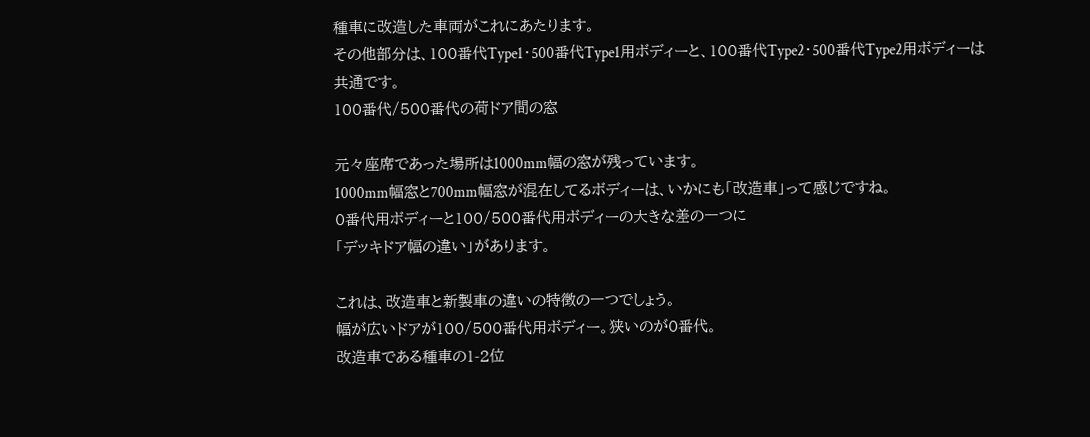種車に改造した車両がこれにあたります。
その他部分は、100番代Type1・500番代Type1用ボディーと、100番代Type2・500番代Type2用ボディーは
共通です。
100番代/500番代の荷ドア間の窓

元々座席であった場所は1000mm幅の窓が残っています。
1000mm幅窓と700mm幅窓が混在してるボディーは、いかにも「改造車」って感じですね。
0番代用ボディーと100/500番代用ボディーの大きな差の一つに
「デッキドア幅の違い」があります。

これは、改造車と新製車の違いの特徴の一つでしょう。
幅が広いドアが100/500番代用ボディー。狭いのが0番代。
改造車である種車の1-2位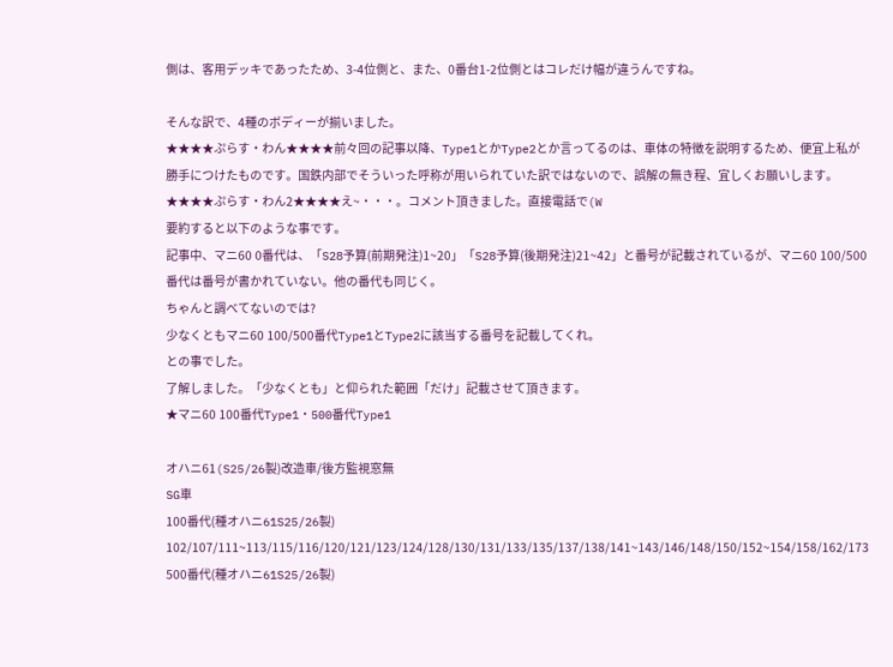側は、客用デッキであったため、3-4位側と、また、0番台1-2位側とはコレだけ幅が違うんですね。

そんな訳で、4種のボディーが揃いました。
★★★★ぷらす・わん★★★★前々回の記事以降、Type1とかType2とか言ってるのは、車体の特徴を説明するため、便宜上私が勝手につけたものです。国鉄内部でそういった呼称が用いられていた訳ではないので、誤解の無き程、宜しくお願いします。
★★★★ぷらす・わん2★★★★え~・・・。コメント頂きました。直接電話で(W
要約すると以下のような事です。
記事中、マニ60 0番代は、「S28予算(前期発注)1~20」「S28予算(後期発注)21~42」と番号が記載されているが、マニ60 100/500番代は番号が書かれていない。他の番代も同じく。
ちゃんと調べてないのでは?
少なくともマニ60 100/500番代Type1とType2に該当する番号を記載してくれ。
との事でした。
了解しました。「少なくとも」と仰られた範囲「だけ」記載させて頂きます。
★マニ60 100番代Type1・500番代Type1

オハニ61(S25/26製)改造車/後方監視窓無
SG車
100番代(種オハニ61S25/26製)
102/107/111~113/115/116/120/121/123/124/128/130/131/133/135/137/138/141~143/146/148/150/152~154/158/162/173
500番代(種オハニ61S25/26製)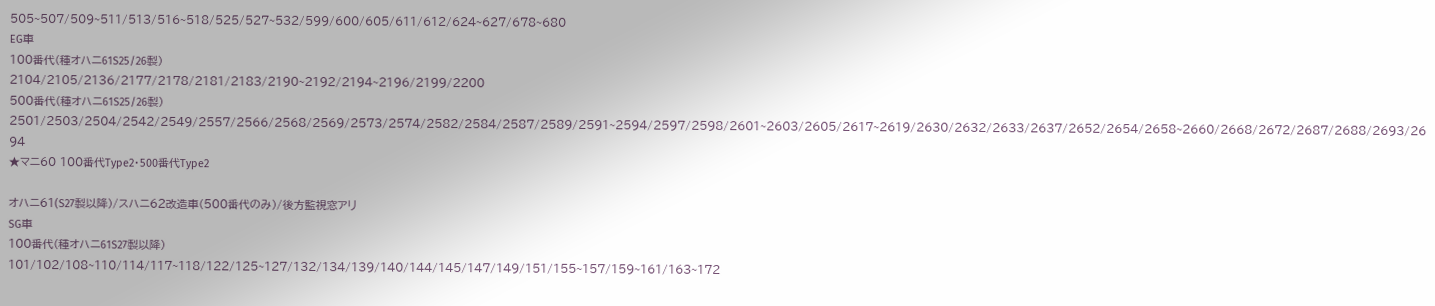505~507/509~511/513/516~518/525/527~532/599/600/605/611/612/624~627/678~680
EG車
100番代(種オハニ61S25/26製)
2104/2105/2136/2177/2178/2181/2183/2190~2192/2194~2196/2199/2200
500番代(種オハニ61S25/26製)
2501/2503/2504/2542/2549/2557/2566/2568/2569/2573/2574/2582/2584/2587/2589/2591~2594/2597/2598/2601~2603/2605/2617~2619/2630/2632/2633/2637/2652/2654/2658~2660/2668/2672/2687/2688/2693/2694
★マニ60 100番代Type2・500番代Type2

オハニ61(S27製以降)/スハニ62改造車(500番代のみ)/後方監視窓アリ
SG車
100番代(種オハニ61S27製以降)
101/102/108~110/114/117~118/122/125~127/132/134/139/140/144/145/147/149/151/155~157/159~161/163~172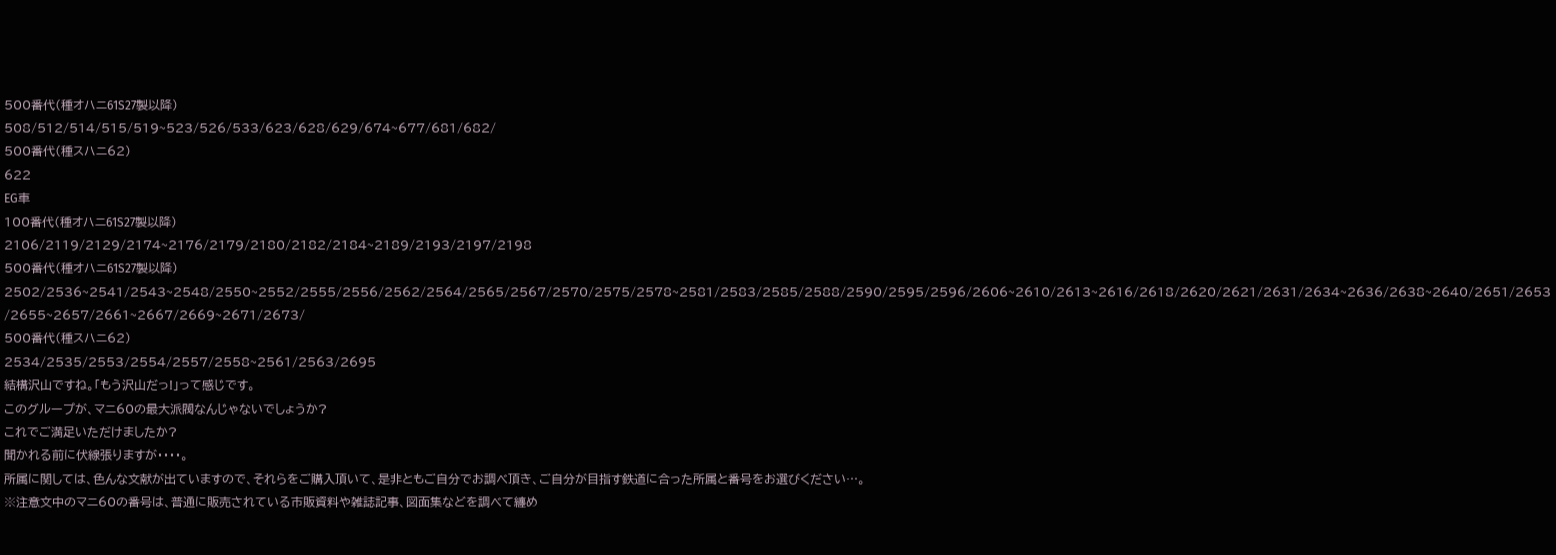500番代(種オハニ61S27製以降)
508/512/514/515/519~523/526/533/623/628/629/674~677/681/682/
500番代(種スハニ62)
622
EG車
100番代(種オハニ61S27製以降)
2106/2119/2129/2174~2176/2179/2180/2182/2184~2189/2193/2197/2198
500番代(種オハニ61S27製以降)
2502/2536~2541/2543~2548/2550~2552/2555/2556/2562/2564/2565/2567/2570/2575/2578~2581/2583/2585/2588/2590/2595/2596/2606~2610/2613~2616/2618/2620/2621/2631/2634~2636/2638~2640/2651/2653/2655~2657/2661~2667/2669~2671/2673/
500番代(種スハニ62)
2534/2535/2553/2554/2557/2558~2561/2563/2695
結構沢山ですね。「もう沢山だっ!」って感じです。
このグループが、マニ60の最大派閥なんじゃないでしょうか?
これでご満足いただけましたか?
聞かれる前に伏線張りますが・・・・。
所属に関しては、色んな文献が出ていますので、それらをご購入頂いて、是非ともご自分でお調べ頂き、ご自分が目指す鉄道に合った所属と番号をお選びください…。
※注意文中のマニ60の番号は、普通に販売されている市販資料や雑誌記事、図面集などを調べて纏め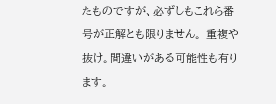たものですが、必ずしもこれら番号が正解とも限りません。 重複や抜け。間違いがある可能性も有ります。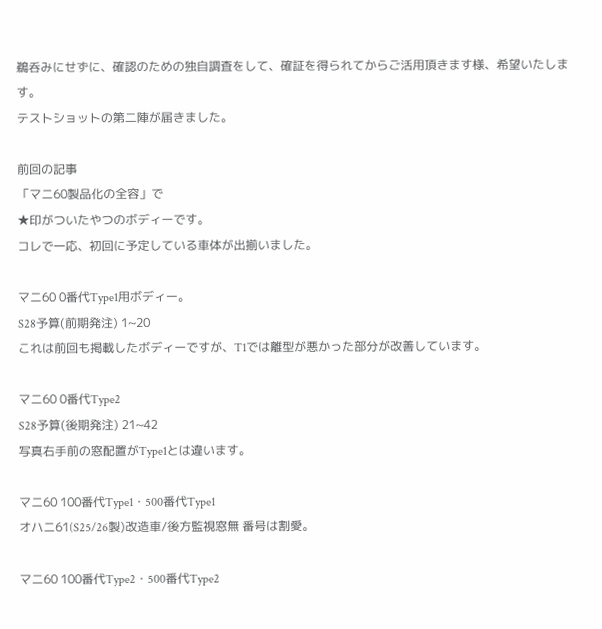鵜呑みにせずに、確認のための独自調査をして、確証を得られてからご活用頂きます様、希望いたします。
テストショットの第二陣が届きました。

前回の記事
「マニ60製品化の全容」で
★印がついたやつのボディーです。
コレで一応、初回に予定している車体が出揃いました。

マニ60 0番代Type1用ボディー。
S28予算(前期発注) 1~20
これは前回も掲載したボディーですが、T1では離型が悪かった部分が改善しています。

マニ60 0番代Type2
S28予算(後期発注) 21~42
写真右手前の窓配置がType1とは違います。

マニ60 100番代Type1・500番代Type1
オハニ61(S25/26製)改造車/後方監視窓無 番号は割愛。

マニ60 100番代Type2・500番代Type2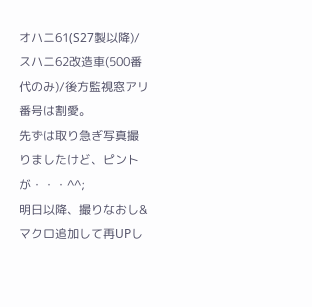オハニ61(S27製以降)/スハニ62改造車(500番代のみ)/後方監視窓アリ 番号は割愛。
先ずは取り急ぎ写真撮りましたけど、ピントが・・・^^;
明日以降、撮りなおし&マクロ追加して再UPし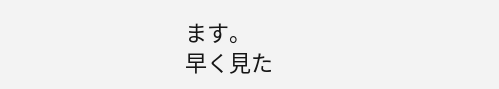ます。
早く見た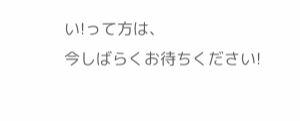い!って方は、
今しばらくお待ちください!